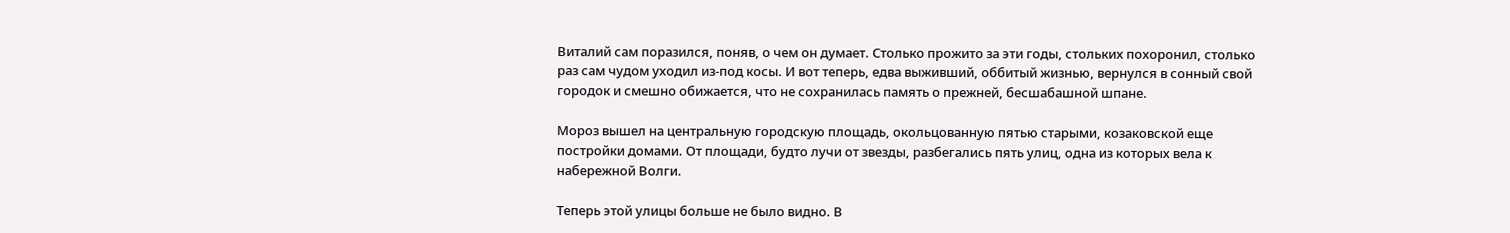Виталий сам поразился, поняв, о чем он думает. Столько прожито за эти годы, стольких похоронил, столько раз сам чудом уходил из-под косы. И вот теперь, едва выживший, оббитый жизнью, вернулся в сонный свой городок и смешно обижается, что не сохранилась память о прежней, бесшабашной шпане.

Мороз вышел на центральную городскую площадь, окольцованную пятью старыми, козаковской еще постройки домами. От площади, будто лучи от звезды, разбегались пять улиц, одна из которых вела к набережной Волги.

Теперь этой улицы больше не было видно. В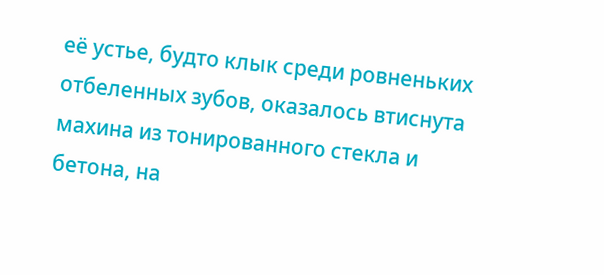её устье, будто клык среди ровненьких отбеленных зубов, оказалось втиснута махина из тонированного стекла и бетона, на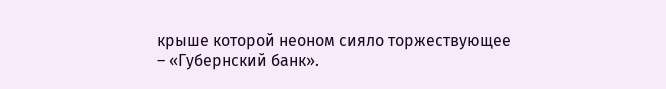крыше которой неоном сияло торжествующее – «Губернский банк».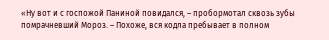«Ну вот и с госпожой Паниной повидался, – пробормотал сквозь зубы помрачневший Мороз. – Похоже, вся кодла пребывает в полном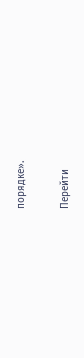порядке».

Перейти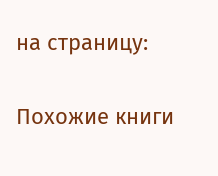на страницу:

Похожие книги